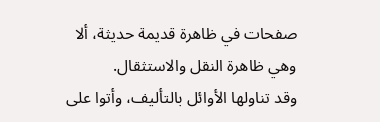صفحات في ظاهرة قديمة حديثة، ألا وهي ظاهرة النقل والاستثقال.
وقد تناولها الأوائل بالتأليف، وأتوا على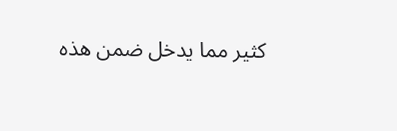كثير مما يدخل ضمن هذه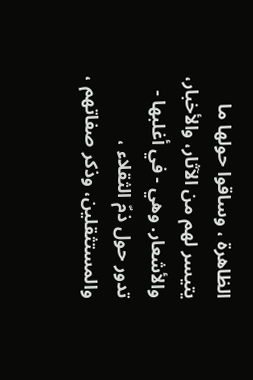الظاهرة ، وساقوا حولها ما يتيسر لهم من الآثار، والأخبار، والأشعار. وهي - في أغلبها - تدور حول ذمّ الثقلاء ، والمستثقلين، وذكر صفاتهم ،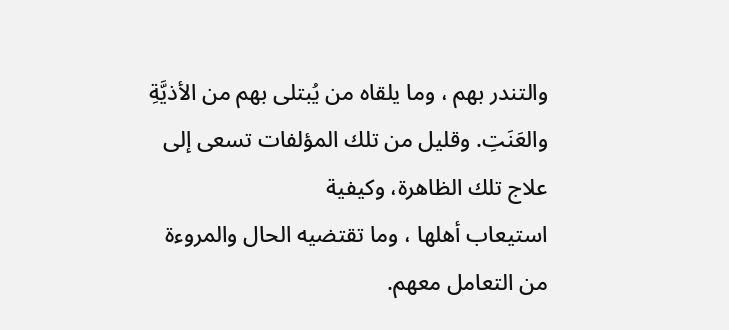والتندر بهم ، وما يلقاه من يُبتلى بهم من الأذيَّةِ والعَنَتِ. وقليل من تلك المؤلفات تسعى إلى علاج تلك الظاهرة، وكيفية
استيعاب أهلها ، وما تقتضيه الحال والمروءة من التعامل معهم.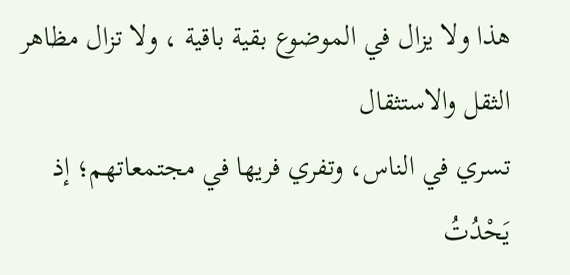هذا ولا يزال في الموضوع بقية باقية ، ولا تزال مظاهر الثقل والاستثقال
تسري في الناس، وتفري فريها في مجتمعاتهم؛ إذ يَحْدُتُ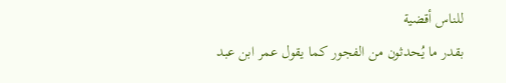للناس أقضية
بقدر ما يُحدثون من الفجور كما يقول عمر ابن عبد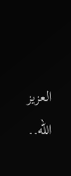العزيز الله..